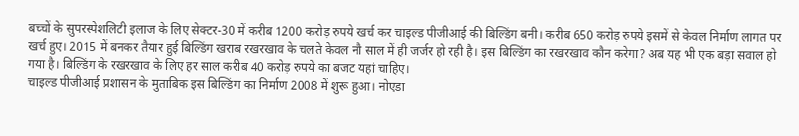बच्चों के सुपरस्पेशलिटी इलाज के लिए सेक्टर-30 में करीब 1200 करोड़ रुपये खर्च कर चाइल्ड पीजीआई की बिल्डिंग बनी। करीब 650 करोड़ रुपये इसमें से केवल निर्माण लागत पर खर्च हुए। 2015 में बनकर तैयार हुई बिल्डिंग खराब रखरखाव के चलते केवल नौ साल में ही जर्जर हो रही है। इस बिल्डिंग का रखरखाव कौन करेगा? अब यह भी एक बड़ा सवाल हो गया है। बिल्डिंग के रखरखाव के लिए हर साल करीब 40 करोड़ रुपये का बजट यहां चाहिए।
चाइल्ड पीजीआई प्रशासन के मुताबिक इस बिल्डिंग का निर्माण 2008 में शुरू हुआ। नोएडा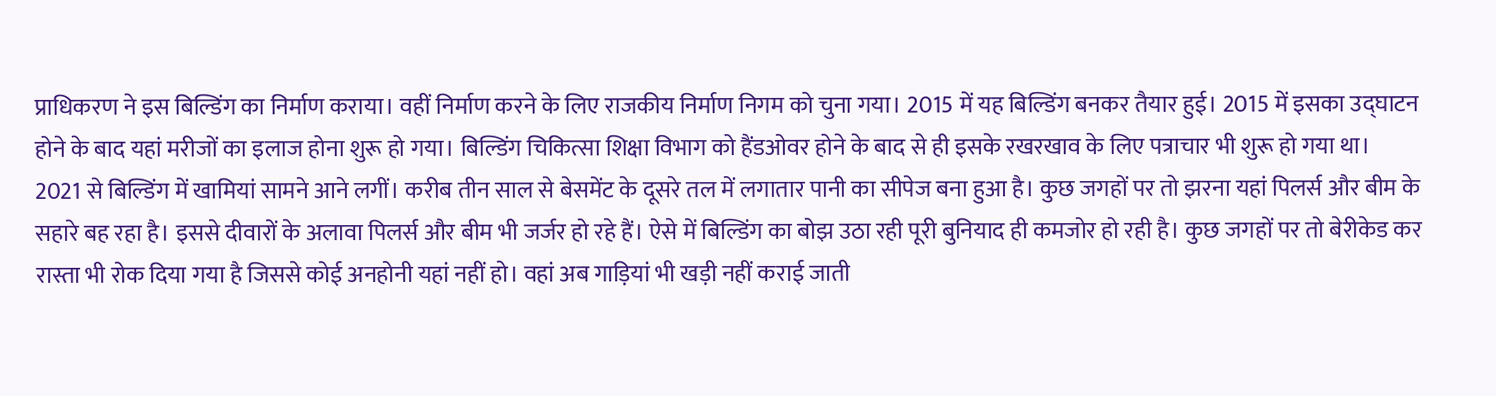प्राधिकरण ने इस बिल्डिंग का निर्माण कराया। वहीं निर्माण करने के लिए राजकीय निर्माण निगम को चुना गया। 2015 में यह बिल्डिंग बनकर तैयार हुई। 2015 में इसका उद्घाटन होने के बाद यहां मरीजों का इलाज होना शुरू हो गया। बिल्डिंग चिकित्सा शिक्षा विभाग को हैंडओवर होने के बाद से ही इसके रखरखाव के लिए पत्राचार भी शुरू हो गया था।
2021 से बिल्डिंग में खामियां सामने आने लगीं। करीब तीन साल से बेसमेंट के दूसरे तल में लगातार पानी का सीपेज बना हुआ है। कुछ जगहों पर तो झरना यहां पिलर्स और बीम के सहारे बह रहा है। इससे दीवारों के अलावा पिलर्स और बीम भी जर्जर हो रहे हैं। ऐसे में बिल्डिंग का बोझ उठा रही पूरी बुनियाद ही कमजोर हो रही है। कुछ जगहों पर तो बेरीकेड कर रास्ता भी रोक दिया गया है जिससे कोई अनहोनी यहां नहीं हो। वहां अब गाड़ियां भी खड़ी नहीं कराई जाती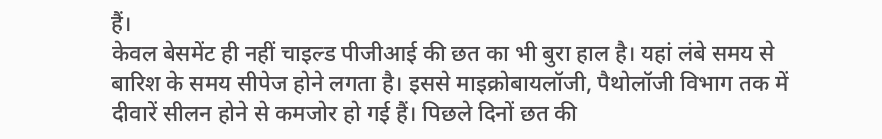हैं।
केवल बेसमेंट ही नहीं चाइल्ड पीजीआई की छत का भी बुरा हाल है। यहां लंबे समय से बारिश के समय सीपेज होने लगता है। इससे माइक्रोबायलॉजी, पैथोलॉजी विभाग तक में दीवारें सीलन होने से कमजोर हो गई हैं। पिछले दिनों छत की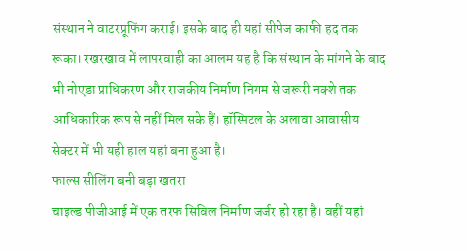संस्थान ने वाटरप्रूफिंग कराई। इसके बाद ही यहां सीपेज काफी हद तक रूका। रखरखाव में लापरवाही का आलम यह है कि संस्थान के मांगने के बाद भी नोएडा प्राधिकरण और राजकीय निर्माण निगम से जरूरी नक्शे तक आधिकारिक रूप से नहीं मिल सके हैं। हॉस्पिटल के अलावा आवासीय सेक्टर में भी यही हाल यहां बना हुआ है।
फाल्स सीलिंग बनी बड़ा खतरा
चाइल्ड पीजीआई में एक तरफ सिविल निर्माण जर्जर हो रहा है। वहीं यहां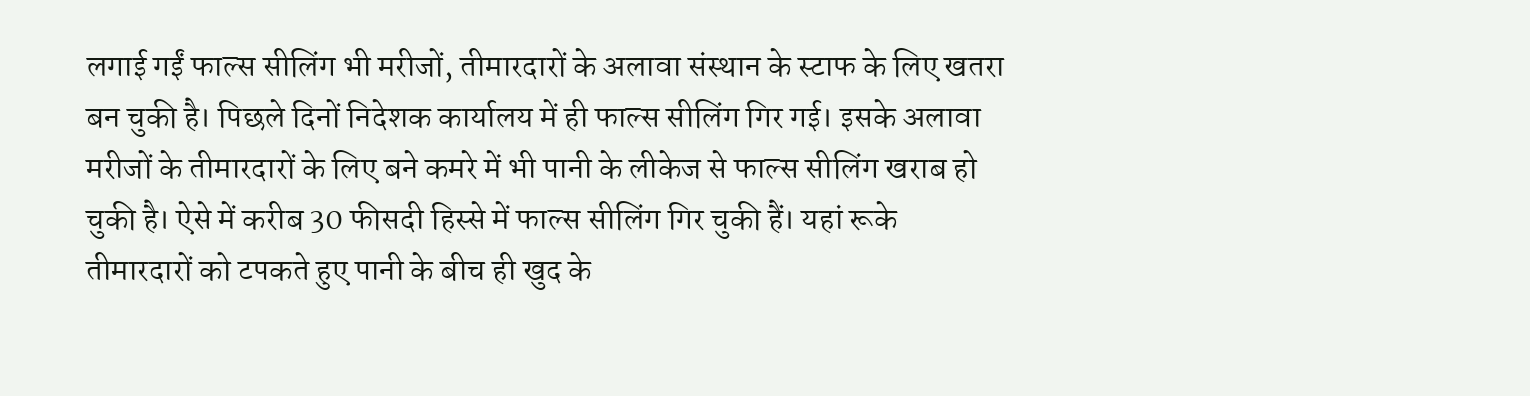लगाई गईं फाल्स सीलिंग भी मरीजों, तीमारदारों के अलावा संस्थान के स्टाफ के लिए खतरा बन चुकी है। पिछले दिनों निदेशक कार्यालय में ही फाल्स सीलिंग गिर गई। इसके अलावा मरीजों के तीमारदारों के लिए बने कमरे में भी पानी के लीकेज से फाल्स सीलिंग खराब हो चुकी है। ऐसे में करीब 30 फीसदी हिस्से में फाल्स सीलिंग गिर चुकी हैं। यहां रूके तीमारदारों को टपकते हुए पानी के बीच ही खुद के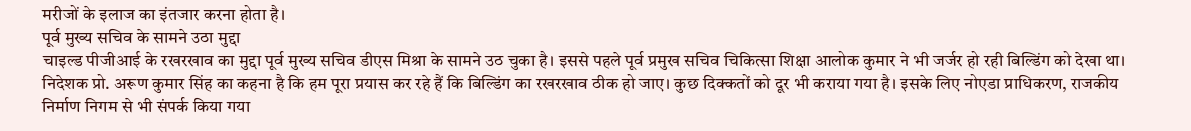मरीजों के इलाज का इंतजार करना होता है।
पूर्व मुख्य सचिव के सामने उठा मुद्दा
चाइल्ड पीजीआई के रखरखाव का मुद्दा पूर्व मुख्य सचिव डीएस मिश्रा के सामने उठ चुका है। इससे पहले पूर्व प्रमुख सचिव चिकित्सा शिक्षा आलोक कुमार ने भी जर्जर हो रही बिल्डिंग को देखा था। निदेशक प्रो. अरूण कुमार सिंह का कहना है कि हम पूरा प्रयास कर रहे हैं कि बिल्डिंग का रखरखाव ठीक हो जाए। कुछ दिक्कतों को दूर भी कराया गया है। इसके लिए नोएडा प्राधिकरण, राजकीय निर्माण निगम से भी संपर्क किया गया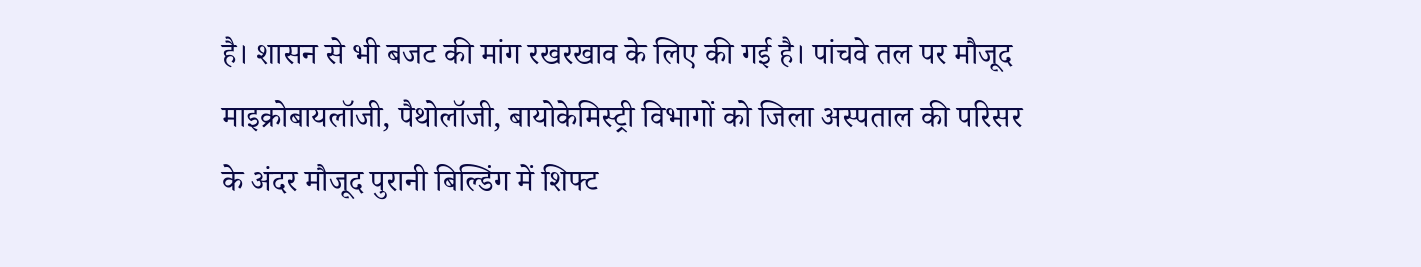है। शासन से भी बजट की मांग रखरखाव के लिए की गई है। पांचवे तल पर मौजूद माइक्रोबायलॉजी, पैथोलॉजी, बायोकेमिस्ट्री विभागों को जिला अस्पताल की परिसर के अंदर मौजूद पुरानी बिल्डिंग में शिफ्ट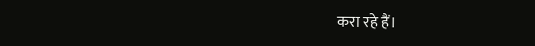करा रहे हैं।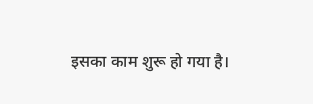इसका काम शुरू हो गया है।